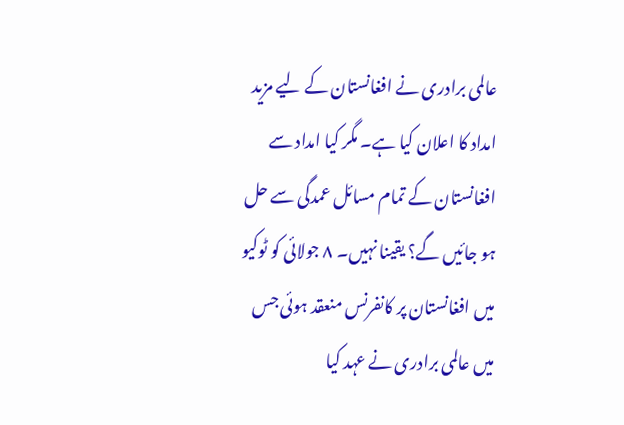عالمی برادری نے افغانستان کے لیے مزید امداد کا اعلان کیا ہے۔ مگر کیا امداد سے افغانستان کے تمام مسائل عمدگی سے حل ہو جائیں گے؟ یقینا نہیں۔ ۸ جولائی کو ٹوکیو میں افغانستان پر کانفرنس منعقد ہوئی جس میں عالمی برادری نے عہد کیا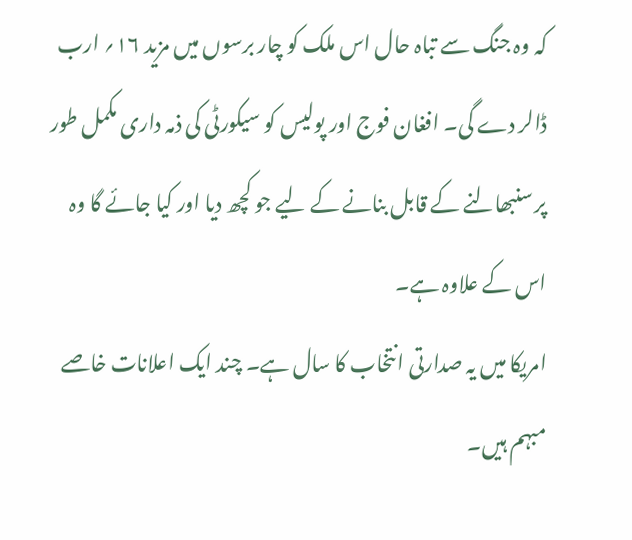کہ وہ جنگ سے تباہ حال اس ملک کو چار برسوں میں مزید ۱۶؍ ارب ڈالر دے گی۔ افغان فوج اور پولیس کو سیکورٹی کی ذمہ داری مکمل طور پر سنبھالنے کے قابل بنانے کے لیے جو کچھ دیا اور کیا جائے گا وہ اس کے علاوہ ہے۔
امریکا میں یہ صدارتی انتخاب کا سال ہے۔ چند ایک اعلانات خاصے مبہم ہیں۔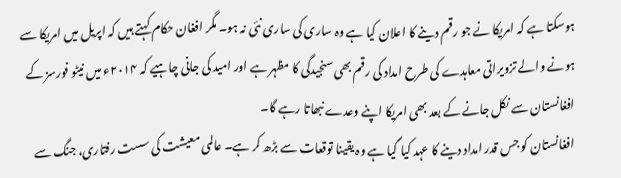ہوسکتا ہے کہ امریکا نے جو رقم دینے کا اعلان کیا ہے وہ ساری کی ساری نئی نہ ہو۔ مگر افغان حکام کہتے ہیں کہ اپریل میں امریکا سے ہونے والے تزویراتی معاہدے کی طرح امداد کی رقم بھی سنجیدگی کا مظہر ہے اور امید کی جانی چاہیے کہ ۲۰۱۴ء میں نیٹو فورسز کے افغانستان سے نکل جانے کے بعد بھی امریکا اپنے وعدے نبھاتا رہے گا۔
افغانستان کو جس قدر امداد دینے کا عہد کیا گیا ہے وہ یقینا توقعات سے بڑھ کر ہے۔ عالمی معیشت کی سست رفتاری، جنگ سے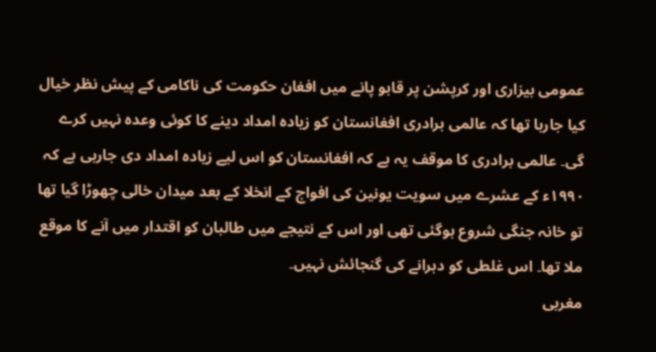عمومی بیزاری اور کرپشن پر قابو پانے میں افغان حکومت کی ناکامی کے پیش نظر خیال کیا جارہا تھا کہ عالمی برادری افغانستان کو زیادہ امداد دینے کا کوئی وعدہ نہیں کرے گی۔ عالمی برادری کا موقف یہ ہے کہ افغانستان کو اس لیے زیادہ امداد دی جارہی ہے کہ ۱۹۹۰ء کے عشرے میں سویت یونین کی افواج کے انخلا کے بعد میدان خالی چھوڑا گیا تھا تو خانہ جنگی شروع ہوگئی تھی اور اس کے نتیجے میں طالبان کو اقتدار میں آنے کا موقع ملا تھا۔ اس غلطی کو دہرانے کی گنجائش نہیں۔
مغربی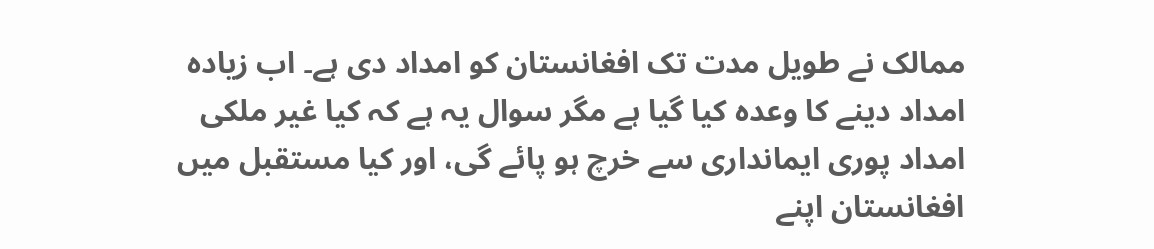ممالک نے طویل مدت تک افغانستان کو امداد دی ہے۔ اب زیادہ امداد دینے کا وعدہ کیا گیا ہے مگر سوال یہ ہے کہ کیا غیر ملکی امداد پوری ایمانداری سے خرچ ہو پائے گی، اور کیا مستقبل میں افغانستان اپنے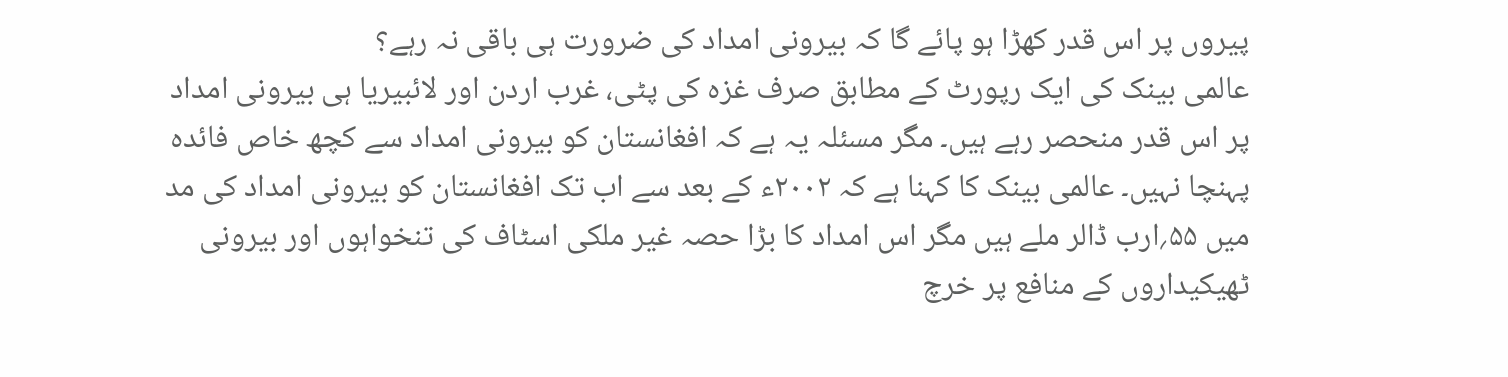پیروں پر اس قدر کھڑا ہو پائے گا کہ بیرونی امداد کی ضرورت ہی باقی نہ رہے؟
عالمی بینک کی ایک رپورٹ کے مطابق صرف غزہ کی پٹی، غرب اردن اور لائبیریا ہی بیرونی امداد پر اس قدر منحصر رہے ہیں۔ مگر مسئلہ یہ ہے کہ افغانستان کو بیرونی امداد سے کچھ خاص فائدہ پہنچا نہیں۔ عالمی بینک کا کہنا ہے کہ ۲۰۰۲ء کے بعد سے اب تک افغانستان کو بیرونی امداد کی مد میں ۵۵؍ارب ڈالر ملے ہیں مگر اس امداد کا بڑا حصہ غیر ملکی اسٹاف کی تنخواہوں اور بیرونی ٹھیکیداروں کے منافع پر خرچ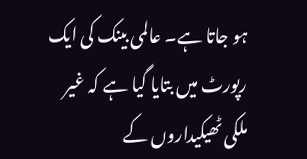ہو جاتا ہے۔ عالمی بینک کی ایک رپورٹ میں بتایا گیا ہے کہ غیر ملکی ٹھیکیداروں کے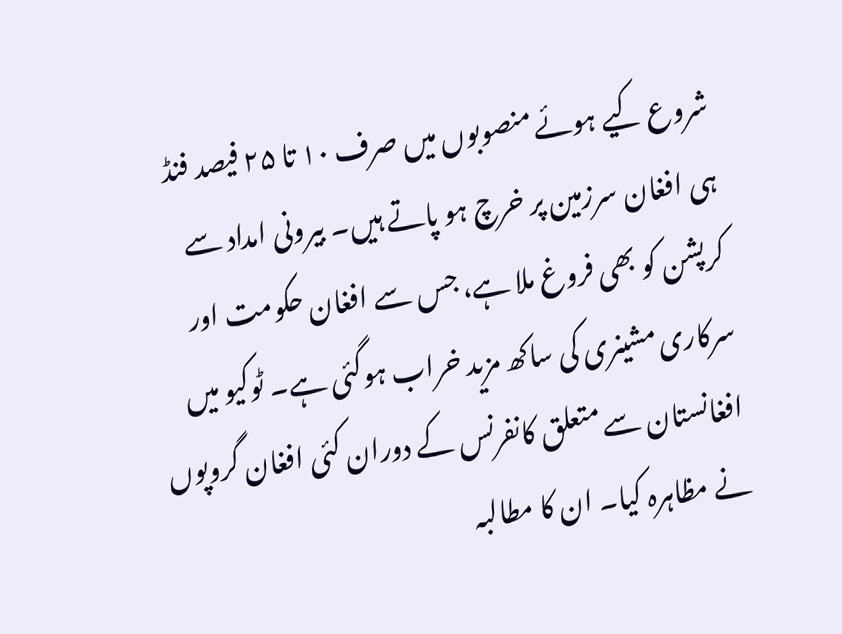شروع کیے ہوئے منصوبوں میں صرف ۱۰ تا ۲۵ فیصد فنڈ ہی افغان سرزمین پر خرچ ہو پاتے ہیں۔ بیرونی امداد سے کرپشن کو بھی فروغ ملا ہے، جس سے افغان حکومت اور سرکاری مشینری کی ساکھ مزید خراب ہوگئی ہے۔ ٹوکیو میں افغانستان سے متعلق کانفرنس کے دوران کئی افغان گروپوں نے مظاہرہ کیا۔ ان کا مطالبہ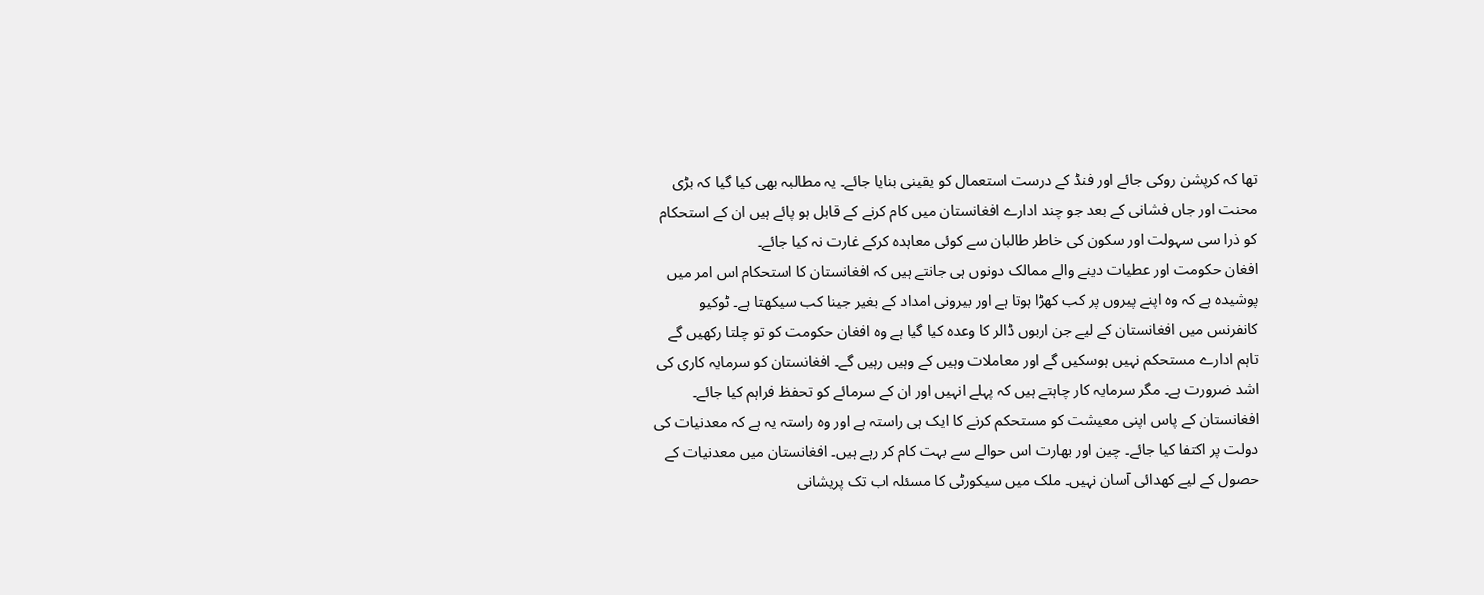تھا کہ کرپشن روکی جائے اور فنڈ کے درست استعمال کو یقینی بنایا جائے۔ یہ مطالبہ بھی کیا گیا کہ بڑی محنت اور جاں فشانی کے بعد جو چند ادارے افغانستان میں کام کرنے کے قابل ہو پائے ہیں ان کے استحکام کو ذرا سی سہولت اور سکون کی خاطر طالبان سے کوئی معاہدہ کرکے غارت نہ کیا جائے۔
افغان حکومت اور عطیات دینے والے ممالک دونوں ہی جانتے ہیں کہ افغانستان کا استحکام اس امر میں پوشیدہ ہے کہ وہ اپنے پیروں پر کب کھڑا ہوتا ہے اور بیرونی امداد کے بغیر جینا کب سیکھتا ہے۔ ٹوکیو کانفرنس میں افغانستان کے لیے جن اربوں ڈالر کا وعدہ کیا گیا ہے وہ افغان حکومت کو تو چلتا رکھیں گے تاہم ادارے مستحکم نہیں ہوسکیں گے اور معاملات وہیں کے وہیں رہیں گے۔ افغانستان کو سرمایہ کاری کی اشد ضرورت ہے۔ مگر سرمایہ کار چاہتے ہیں کہ پہلے انہیں اور ان کے سرمائے کو تحفظ فراہم کیا جائے۔ افغانستان کے پاس اپنی معیشت کو مستحکم کرنے کا ایک ہی راستہ ہے اور وہ راستہ یہ ہے کہ معدنیات کی دولت پر اکتفا کیا جائے۔ چین اور بھارت اس حوالے سے بہت کام کر رہے ہیں۔ افغانستان میں معدنیات کے حصول کے لیے کھدائی آسان نہیں۔ ملک میں سیکورٹی کا مسئلہ اب تک پریشانی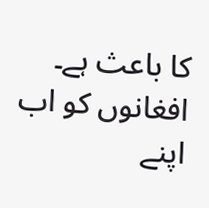کا باعث ہے۔ افغانوں کو اب اپنے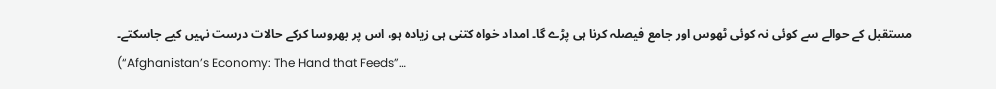مستقبل کے حوالے سے کوئی نہ کوئی ٹھوس اور جامع فیصلہ کرنا ہی پڑے گا۔ امداد خواہ کتنی ہی زیادہ ہو، اس پر بھروسا کرکے حالات درست نہیں کیے جاسکتے۔
(“Afghanistan’s Economy: The Hand that Feeds”…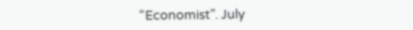“Economist”. July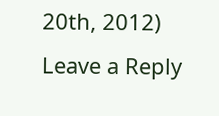20th, 2012)
Leave a Reply